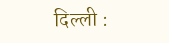दिल्‍ली :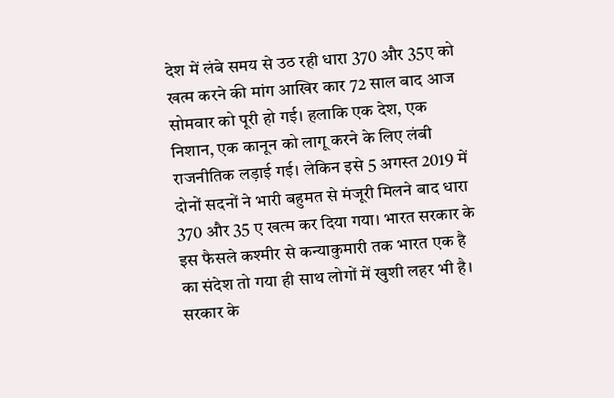देश में लंबे समय से उठ रही धारा 370 और 35ए को खत्‍म करने की मांग आखिर कार 72 साल बाद आज सोमवार को पूरी हो गई। हलाकि एक देश, एक निशान, एक कानून को लागू करने के लिए लंबी राजनीतिक लड़ाई गई। लेकिन इसे 5 अगस्‍त 2019 में दोनों सदनों ने भारी बहुमत से मंजूरी मिलने बाद धारा  370 और 35 ए खत्‍म कर दिया गया। भारत सरकार के इस फैसले कश्‍मीर से कन्‍याकुमारी तक भारत एक है का संदेश तो गया ही साथ लोगों में खुशी लहर भी है। सरकार के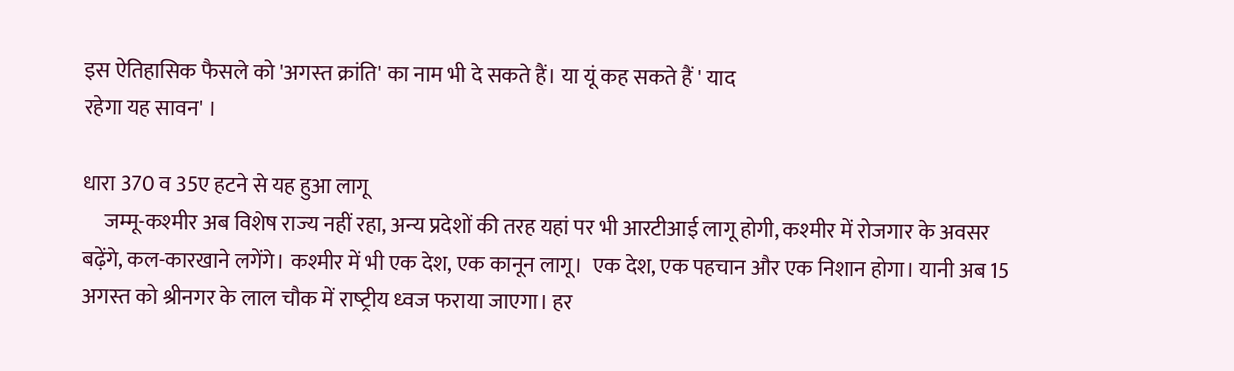इस ऐतिहासिक फैसले को 'अगस्‍त क्रांति' का नाम भी दे सकते हैं। या यूं कह सकते हैं ' याद
रहेगा यह सावन' ।

धारा 370 व 35ए हटने से यह हुआ लागू
     जम्‍मू-कश्‍मीर अब विशेष राज्‍य नहीं रहा, अन्‍य प्रदेशों की तरह यहां पर भी आरटीआई लागू होगी, कश्‍मीर में रोजगार के अवसर बढ़ेंगे, कल-कारखाने लगेंगे। कश्‍मीर में भी एक देश, एक कानून लागू।  एक देश, एक पहचान और एक निशान होगा। यानी अब 15 अगस्‍त को श्रीनगर के लाल चौक में राष्‍ट्रीय ध्‍वज फराया जाएगा। हर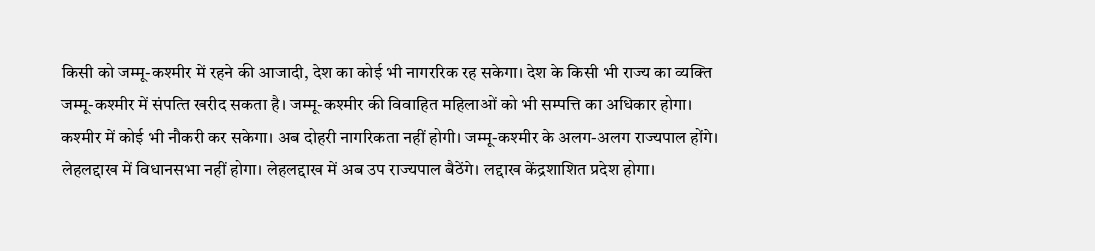किसी को जम्‍मू-कश्‍मीर में रहने की आजादी, देश का कोई भी नागररिक रह सकेगा। देश के किसी भी राज्‍य का व्‍यक्ति जम्‍मू-कश्‍मीर में संपत्‍त‍ि खरीद सकता है। जम्‍मू-कश्‍मीर की विवाहित महिलाओं को भी सम्‍पत्ति का अधिकार होगा। कश्‍मीर में कोई भी नौकरी कर सकेगा। अब दोहरी नागरिकता नहीं होगी। जम्‍मू-कश्‍मीर के अलग-अलग राज्‍यपाल होंगे। लेहलद्दाख में विधानसभा नहीं होगा। लेहलद्दाख में अब उप राज्‍यपाल बैठेंगे। लद्दाख केंद्रशाशित प्रदेश होगा।